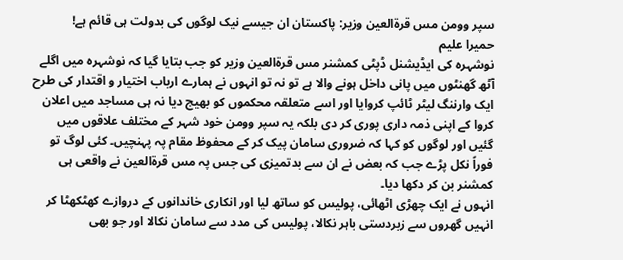سپر وومن مس قرۃالعین وزیر: پاکستان ان جیسے نیک لوگوں کی بدولت ہی قائم ہے!
حمیرا علیم
نوشہرہ کی ایڈیشنل ڈپٹی کمشنر مس قرۃالعین وزیر کو جب بتایا گیا کہ نوشہرہ میں اگلے آٹھ گھنٹوں میں پانی داخل ہونے والا ہے تو نہ تو انہوں نے ہمارے ارباب اختیار و اقتدار کی طرح ایک وارننگ لیٹر ٹائپ کروایا اور اسے متعلقہ محکموں کو بھیج دیا نہ ہی مساجد میں اعلان کروا کے اپنی ذمہ داری پوری کر دی بلکہ یہ سپر وومن خود شہر کے مختلف علاقوں میں گئیں اور لوگوں کو کہا کہ ضروری سامان پیک کر کے محفوظ مقام پہ پہنچیں۔ کئی لوگ تو فوراً نکل پڑے جب کہ بعض نے ان سے بدتمیزی کی جس پہ مس قرۃالعین نے واقعی ہی کمشنر بن کر دکھا دیا۔
انہوں نے ایک چھڑی اٹھائی، پولیس کو ساتھ لیا اور انکاری خاندانوں کے دروازے کھٹکھٹا کر انہیں گھروں سے زبردستی باہر نکالا، پولیس کی مدد سے سامان نکالا اور جو بھی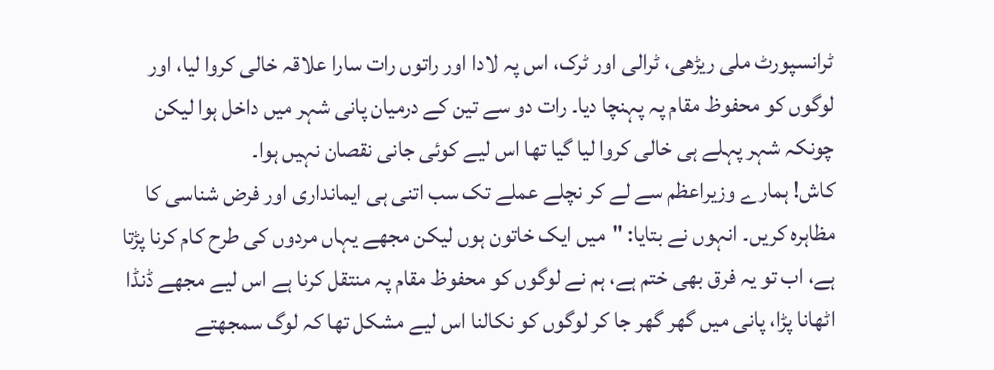ٹرانسپورٹ ملی ریڑھی، ٹرالی اور ٹرک، اس پہ لادا اور راتوں رات سارا علاقہ خالی کروا لیا، اور لوگوں کو محفوظ مقام پہ پہنچا دیا۔ رات دو سے تین کے درمیان پانی شہر میں داخل ہوا لیکن چونکہ شہر پہلے ہی خالی کروا لیا گیا تھا اس لیے کوئی جانی نقصان نہیں ہوا۔
کاش! ہمارے وزیراعظم سے لے کر نچلے عملے تک سب اتنی ہی ایمانداری اور فرض شناسی کا مظاہرہ کریں۔ انہوں نے بتایا: "میں ایک خاتون ہوں لیکن مجھے یہاں مردوں کی طرح کام کرنا پڑتا ہے، اب تو یہ فرق بھی ختم ہے، ہم نے لوگوں کو محفوظ مقام پہ منتقل کرنا ہے اس لیے مجھے ڈنڈا اٹھانا پڑا، پانی میں گھر گھر جا کر لوگوں کو نکالنا اس لیے مشکل تھا کہ لوگ سمجھتے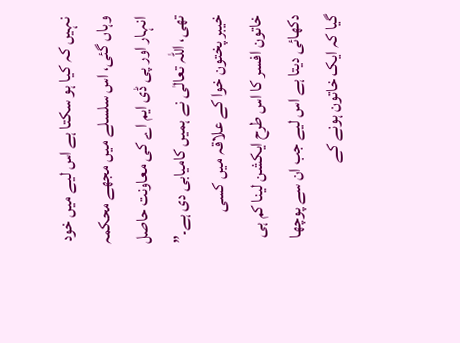نہیں کہ کیا ہو سکتا ہے اس لیے میں خود وہاں گئی، اس سلسلے میں مجھے محکمہ انہار اور پی ڈی ایم اے کی معاونت حاصل تھی، اللہ تعالٰی نے ہمیں کامیابی دی ہے۔”
خیبر پختون خوا کے علاقہ میں کسی خاتون افسر کا اس طرح ایکشن لینا کم ہی دکھائی دیتا ہے اس لیے جب ان سے پوچھا گیا کہ ایک خاتون ہونے کے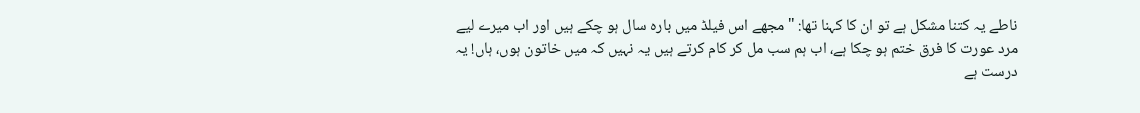ناطے یہ کتنا مشکل ہے تو ان کا کہنا تھا: "مجھے اس فیلڈ میں بارہ سال ہو چکے ہیں اور اب میرے لیے مرد عورت کا فرق ختم ہو چکا ہے، اب ہم سب مل کر کام کرتے ہیں یہ نہیں کہ میں خاتون ہوں، ہاں! یہ درست ہے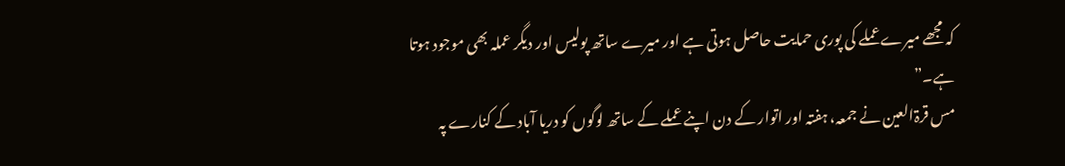کہ مجھے میرے عملے کی پوری حمایت حاصل ہوتی ہے اور میرے ساتھ پولیس اور دیگر عملہ بھی موجود ہوتا ہے۔”
مس قرۃالعین نے جمعہ، ہفتہ اور اتوار کے دن اپنے عملے کے ساتھ لوگوں کو دریا آباد کے کنارے پہ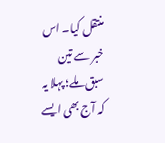منتقل کیا۔ اس خبر سے تین سبق ملے؛ پہلا یہ کہ آج بھی ایسے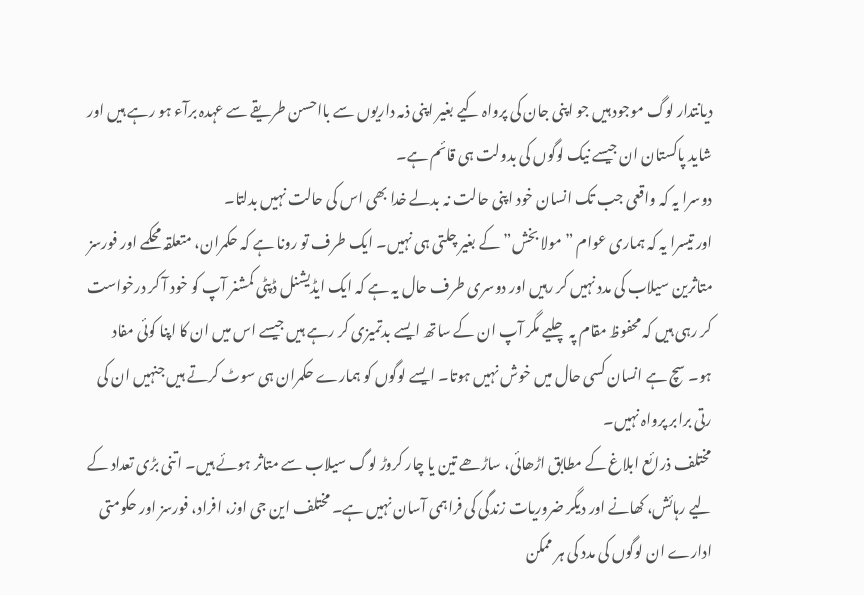دیانتدار لوگ موجود ہیں جو اپنی جان کی پرواہ کیے بغیر اپنی ذمہ داریوں سے بااحسن طریقے سے عہدہ برآء ہو رہے ہیں اور شاید پاکستان ان جیسے نیک لوگوں کی بدولت ہی قائم ہے۔
دوسرا یہ کہ واقعی جب تک انسان خود اپنی حالت نہ بدلے خدا بھی اس کی حالت نہیں بدلتا۔
اور تیسرا یہ کہ ہماری عوام ”مولا بخش” کے بغیر چلتی ہی نہیں۔ ایک طرف تو رونا ہے کہ حکمران، متعلقہ محکمے اور فورسز متاثرین سیلاب کی مدد نہیں کر رہیں اور دوسری طرف حال یہ ہے کہ ایک ایڈیشنل ڈپٹی کمشنر آپ کو خود آ کر درخواست کر رہی ہیں کہ محفوظ مقام پہ چلیے مگر آپ ان کے ساتھ ایسے بدتمیزی کر رہے ہیں جیسے اس میں ان کا اپنا کوئی مفاد ہو۔ سچ ہے انسان کسی حال میں خوش نہیں ہوتا۔ ایسے لوگوں کو ہمارے حکمران ہی سوٹ کرتے ہیں جنہیں ان کی رتی برابر پرواہ نہیں۔
مختلف ذرائع ابلاغ کے مطابق اڑھائی، ساڑھے تین یا چار کروڑ لوگ سیلاب سے متاثر ہوئے ہیں۔ اتنی بڑی تعداد کے لیے رہائش، کھانے اور دیگر ضروریات زندگی کی فراہمی آسان نہیں ہے۔ مختلف این جی اوز، افراد، فورسز اور حکومتی ادارے ان لوگوں کی مدد کی ہر ممکن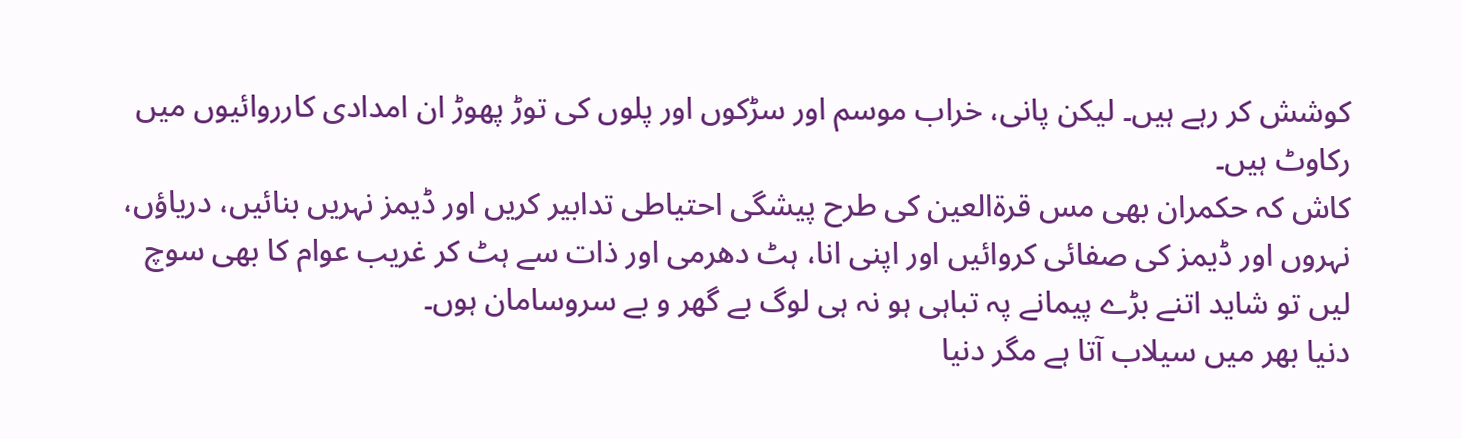کوشش کر رہے ہیں۔ لیکن پانی، خراب موسم اور سڑکوں اور پلوں کی توڑ پھوڑ ان امدادی کارروائیوں میں رکاوٹ ہیں۔
کاش کہ حکمران بھی مس قرۃالعین کی طرح پیشگی احتیاطی تدابیر کریں اور ڈیمز نہریں بنائیں، دریاؤں، نہروں اور ڈیمز کی صفائی کروائیں اور اپنی انا، ہٹ دھرمی اور ذات سے ہٹ کر غریب عوام کا بھی سوچ لیں تو شاید اتنے بڑے پیمانے پہ تباہی ہو نہ ہی لوگ بے گھر و بے سروسامان ہوں۔
دنیا بھر میں سیلاب آتا ہے مگر دنیا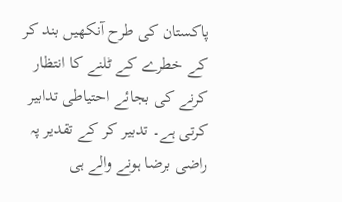پاکستان کی طرح آنکھیں بند کر کے خطرے کے ٹلنے کا انتظار کرنے کی بجائے احتیاطی تدابیر کرتی ہے۔ تدبیر کر کے تقدیر پہ راضی برضا ہونے والے ہی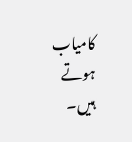کامیاب ہوتے ہیں۔